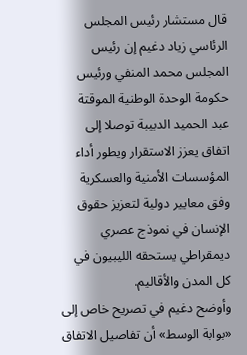قال مستشار رئيس المجلس الرئاسي زياد دغيم إن رئيس المجلس محمد المنفي ورئيس حكومة الوحدة الوطنية الموقتة عبد الحميد الدبيبة توصلا إلى اتفاق يعزز الاستقرار ويطور أداء المؤسسات الأمنية والعسكرية وفق معايير دولية لتعزيز حقوق الإنسان في نموذج عصري ديمقراطي يستحقه الليبيون في كل المدن والأقاليم.
وأوضح دغيم في تصريح خاص إلى «بوابة الوسط» أن تفاصيل الاتفاق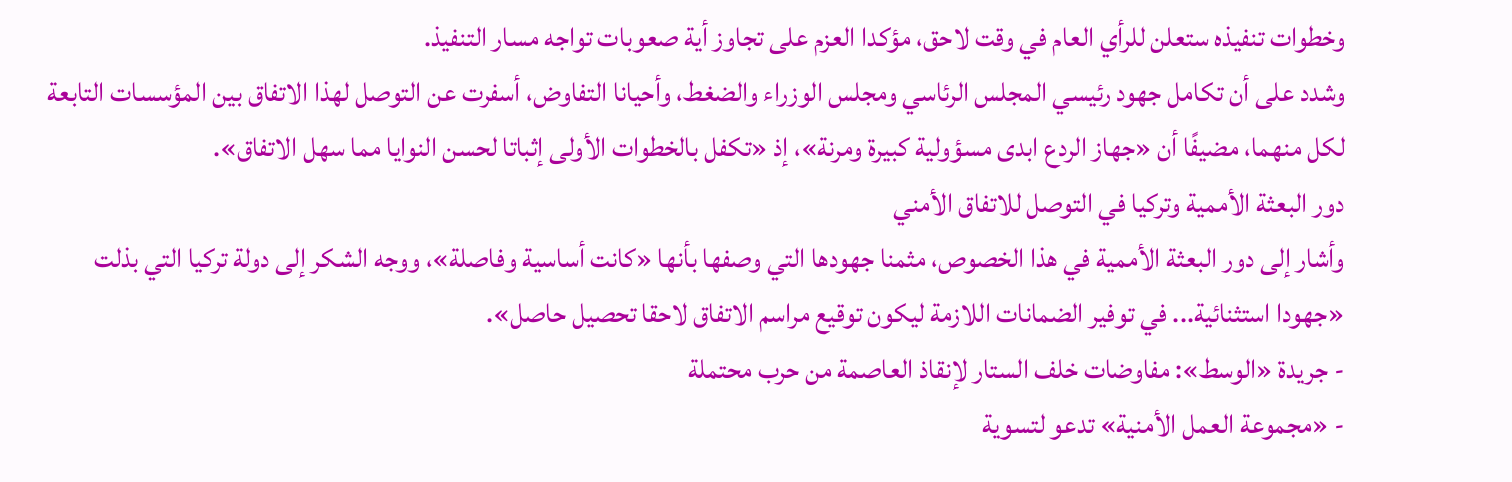وخطوات تنفيذه ستعلن للرأي العام في وقت لاحق، مؤكدا العزم على تجاوز أية صعوبات تواجه مسار التنفيذ.
وشدد على أن تكامل جهود رئيسي المجلس الرئاسي ومجلس الوزراء والضغط، وأحيانا التفاوض، أسفرت عن التوصل لهذا الاتفاق بين المؤسسات التابعة لكل منهما، مضيفًا أن «جهاز الردع ابدى مسؤولية كبيرة ومرنة»، إذ «تكفل بالخطوات الأولى إثباتا لحسن النوايا مما سهل الاتفاق».
دور البعثة الأممية وتركيا في التوصل للاتفاق الأمني
وأشار إلى دور البعثة الأممية في هذا الخصوص، مثمنا جهودها التي وصفها بأنها «كانت أساسية وفاصلة»، ووجه الشكر إلى دولة تركيا التي بذلت «جهودا استثنائية... في توفير الضمانات اللازمة ليكون توقيع مراسم الاتفاق لاحقا تحصيل حاصل».
- جريدة «الوسط»: مفاوضات خلف الستار لإنقاذ العاصمة من حرب محتملة
- «مجموعة العمل الأمنية» تدعو لتسوية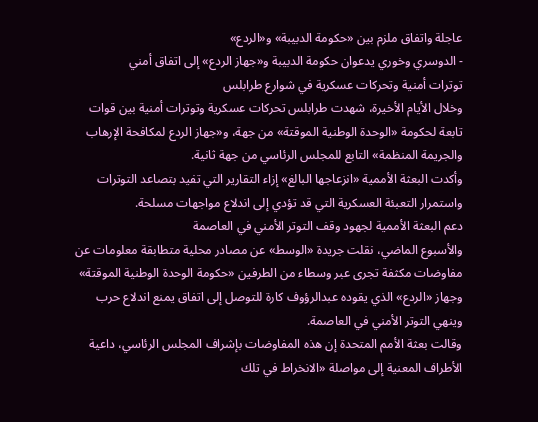عاجلة واتفاق ملزم بين «حكومة الدبيبة» و«الردع»
- الدوسري وخوري يدعوان حكومة الدبيبة و«جهاز الردع» إلى اتفاق أمني
توترات أمنية وتحركات عسكرية في شوارع طرابلس
وخلال الأيام الأخيرة، شهدت طرابلس تحركات عسكرية وتوترات أمنية بين قوات تابعة لحكومة «الوحدة الوطنية الموقتة» من جهة، و«جهاز الردع لمكافحة الإرهاب والجريمة المنظمة» التابع للمجلس الرئاسي من جهة ثانية.
وأكدت البعثة الأممية «انزعاجها البالغ» إزاء التقارير التي تفيد بتصاعد التوترات واستمرار التعبئة العسكرية التي قد تؤدي إلى اندلاع مواجهات مسلحة.
دعم البعثة الأممية لجهود وقف التوتر الأمني في العاصمة
والأسبوع الماضي، نقلت جريدة «الوسط» عن مصادر محلية متطابقة معلومات عن مفاوضات مكثفة تجرى عبر وسطاء من الطرفين «حكومة الوحدة الوطنية الموقتة» وجهاز «الردع» الذي يقوده عبدالرؤوف كارة للتوصل إلى اتفاق يمنع اندلاع حرب وينهي التوتر الأمني في العاصمة.
وقالت بعثة الأمم المتحدة إن هذه المفاوضات بإشراف المجلس الرئاسي، داعية الأطراف المعنية إلى مواصلة «الانخراط في تلك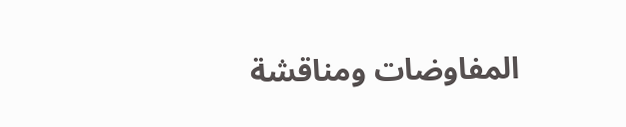المفاوضات ومناقشة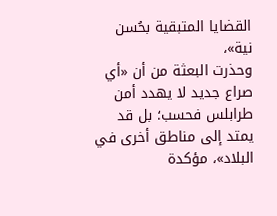القضايا المتبقية بحُسن نية»،
وحذرت البعثة من أن «أي صراع جديد لا يهدد أمن طرابلس فحسب؛ بل قد يمتد إلى مناطق أخرى في البلاد»، مؤكدة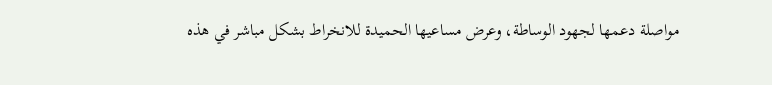مواصلة دعمها لجهود الوساطة، وعرض مساعيها الحميدة للانخراط بشكل مباشر في هذه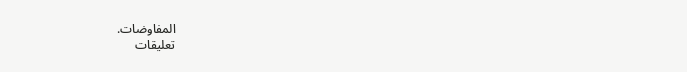المفاوضات.
تعليقات